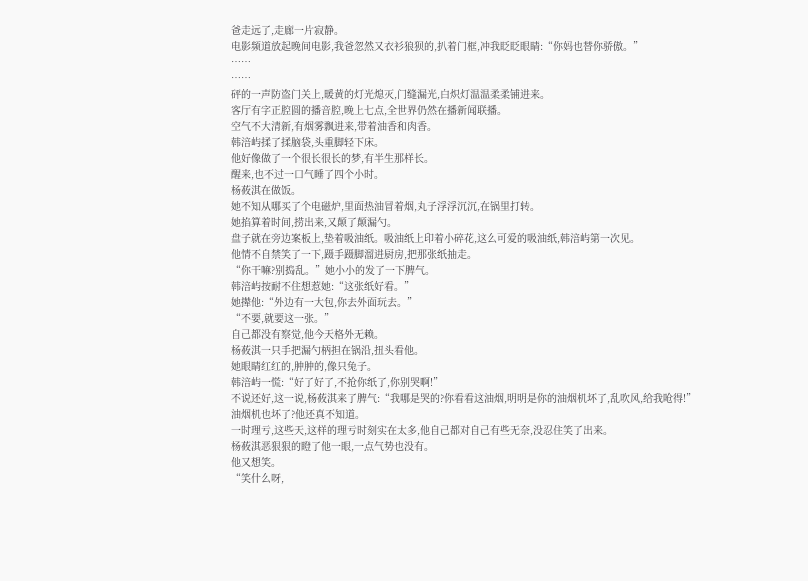爸走远了,走廊一片寂静。
电影频道放起晚间电影,我爸忽然又衣衫狼狈的,扒着门框,冲我眨眨眼睛:“你妈也替你骄傲。”
……
……
砰的一声防盗门关上,暖黄的灯光熄灭,门缝漏光,白炽灯温温柔柔铺进来。
客厅有字正腔圆的播音腔,晚上七点,全世界仍然在播新闻联播。
空气不大清新,有烟雾飘进来,带着油香和肉香。
韩涪屿揉了揉脑袋,头重脚轻下床。
他好像做了一个很长很长的梦,有半生那样长。
醒来,也不过一口气睡了四个小时。
杨莜淇在做饭。
她不知从哪买了个电磁炉,里面热油冒着烟,丸子浮浮沉沉,在锅里打转。
她掐算着时间,捞出来,又颠了颠漏勺。
盘子就在旁边案板上,垫着吸油纸。吸油纸上印着小碎花,这么可爱的吸油纸,韩涪屿第一次见。
他情不自禁笑了一下,蹑手蹑脚溜进厨房,把那张纸抽走。
“你干嘛?别捣乱。”她小小的发了一下脾气。
韩涪屿按耐不住想惹她:“这张纸好看。”
她撵他:“外边有一大包,你去外面玩去。”
“不要,就要这一张。”
自己都没有察觉,他今天格外无赖。
杨莜淇一只手把漏勺柄担在锅沿,扭头看他。
她眼睛红红的,肿肿的,像只兔子。
韩涪屿一慌:“好了好了,不抢你纸了,你别哭啊!”
不说还好,这一说,杨莜淇来了脾气:“我哪是哭的?你看看这油烟,明明是你的油烟机坏了,乱吹风,给我呛得!”
油烟机也坏了?他还真不知道。
一时理亏,这些天,这样的理亏时刻实在太多,他自己都对自己有些无奈,没忍住笑了出来。
杨莜淇恶狠狠的瞪了他一眼,一点气势也没有。
他又想笑。
“笑什么呀,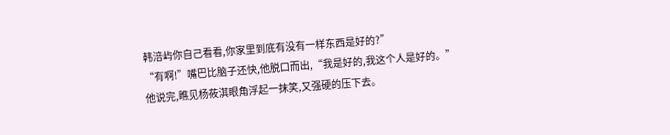韩涪屿你自己看看,你家里到底有没有一样东西是好的?”
“有啊!”嘴巴比脑子还快,他脱口而出,“我是好的,我这个人是好的。”
他说完,瞧见杨莜淇眼角浮起一抹笑,又强硬的压下去。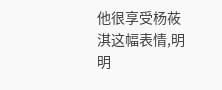他很享受杨莜淇这幅表情,明明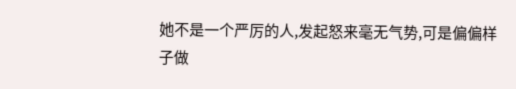她不是一个严厉的人,发起怒来毫无气势,可是偏偏样子做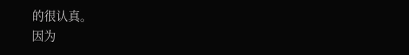的很认真。
因为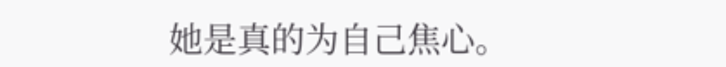她是真的为自己焦心。